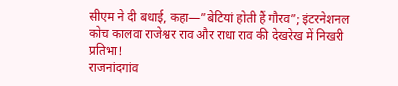सीएम ने दी बधाई, कहा—”बेटियां होती हैं गौरव”; इंटरनेशनल कोच कालवा राजेश्वर राव और राधा राव की देखरेख में निखरी प्रतिभा!
राजनांदगांव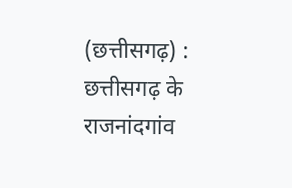(छत्तीसगढ़) : छत्तीसगढ़ के राजनांदगांव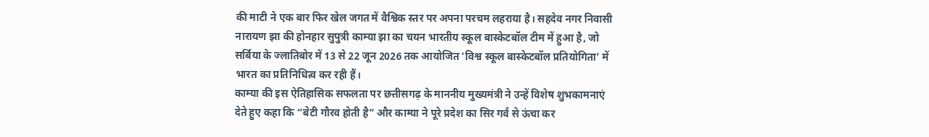की माटी ने एक बार फिर खेल जगत में वैश्विक स्तर पर अपना परचम लहराया है। सहदेव नगर निवासी नारायण झा की होनहार सुपुत्री काम्या झा का चयन भारतीय स्कूल बास्केटबॉल टीम में हुआ है, जो सर्बिया के ज्लातिबोर में 13 से 22 जून 2026 तक आयोजित ‘विश्व स्कूल बास्केटबॉल प्रतियोगिता’ में भारत का प्रतिनिधित्व कर रही हैं।
काम्या की इस ऐतिहासिक सफलता पर छत्तीसगढ़ के माननीय मुख्यमंत्री ने उन्हें विशेष शुभकामनाएं देते हुए कहा कि “बेटी गौरव होती है” और काम्या ने पूरे प्रदेश का सिर गर्व से ऊंचा कर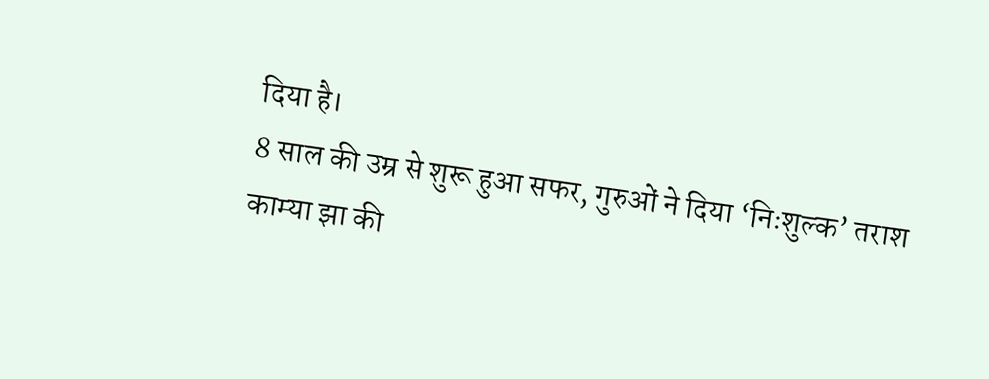दिया है।
8 साल की उम्र से शुरू हुआ सफर, गुरुओं ने दिया ‘निःशुल्क’ तराश
काम्या झा की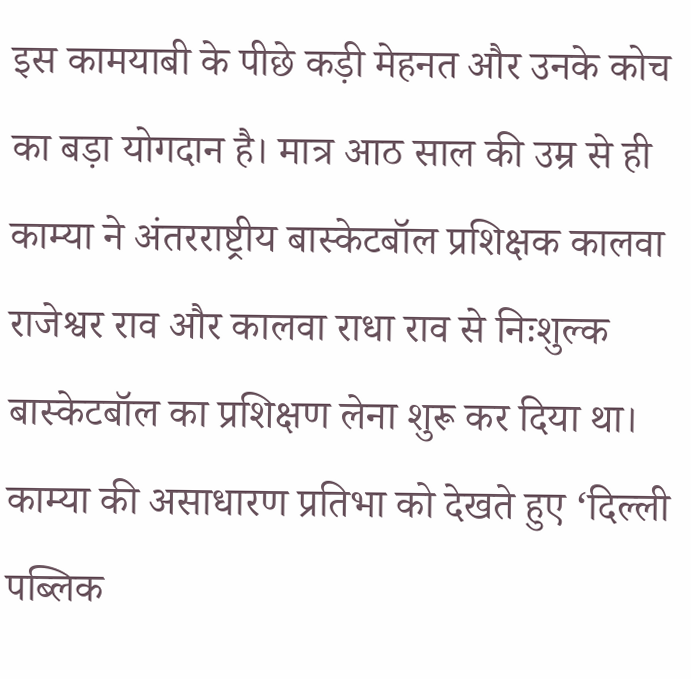इस कामयाबी के पीछे कड़ी मेहनत और उनके कोच का बड़ा योगदान है। मात्र आठ साल की उम्र से ही काम्या ने अंतरराष्ट्रीय बास्केटबॉल प्रशिक्षक कालवा राजेश्वर राव और कालवा राधा राव से निःशुल्क बास्केटबॉल का प्रशिक्षण लेना शुरू कर दिया था। काम्या की असाधारण प्रतिभा को देखते हुए ‘दिल्ली पब्लिक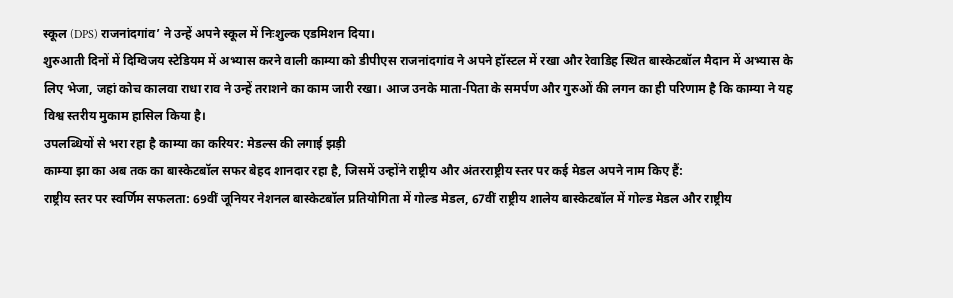स्कूल (DPS) राजनांदगांव’ ने उन्हें अपने स्कूल में निःशुल्क एडमिशन दिया।
शुरुआती दिनों में दिग्विजय स्टेडियम में अभ्यास करने वाली काम्या को डीपीएस राजनांदगांव ने अपने हॉस्टल में रखा और रेवाडिह स्थित बास्केटबॉल मैदान में अभ्यास के लिए भेजा, जहां कोच कालवा राधा राव ने उन्हें तराशने का काम जारी रखा। आज उनके माता-पिता के समर्पण और गुरुओं की लगन का ही परिणाम है कि काम्या ने यह विश्व स्तरीय मुकाम हासिल किया है।
उपलब्धियों से भरा रहा है काम्या का करियर: मेडल्स की लगाई झड़ी
काम्या झा का अब तक का बास्केटबॉल सफर बेहद शानदार रहा है, जिसमें उन्होंने राष्ट्रीय और अंतरराष्ट्रीय स्तर पर कई मेडल अपने नाम किए हैं:
राष्ट्रीय स्तर पर स्वर्णिम सफलता: 69वीं जूनियर नेशनल बास्केटबॉल प्रतियोगिता में गोल्ड मेडल, 67वीं राष्ट्रीय शालेय बास्केटबॉल में गोल्ड मेडल और राष्ट्रीय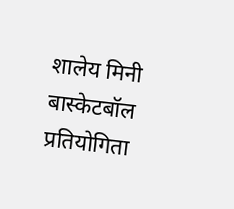शालेय मिनी बास्केटबॉल प्रतियोगिता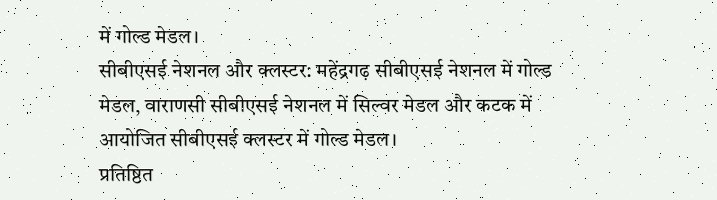में गोल्ड मेडल।
सीबीएसई नेशनल और क्लस्टर: महेंद्रगढ़ सीबीएसई नेशनल में गोल्ड मेडल, वाराणसी सीबीएसई नेशनल में सिल्वर मेडल और कटक में आयोजित सीबीएसई क्लस्टर में गोल्ड मेडल।
प्रतिष्ठित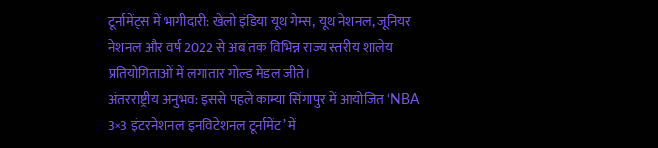टूर्नामेंट्स में भागीदारी: खेलो इंडिया यूथ गेम्स, यूथ नेशनल, जूनियर नेशनल और वर्ष 2022 से अब तक विभिन्न राज्य स्तरीय शालेय प्रतियोगिताओं में लगातार गोल्ड मेडल जीते।
अंतरराष्ट्रीय अनुभव: इससे पहले काम्या सिंगापुर में आयोजित ‘NBA 3×3 इंटरनेशनल इनविटेशनल टूर्नामेंट’ में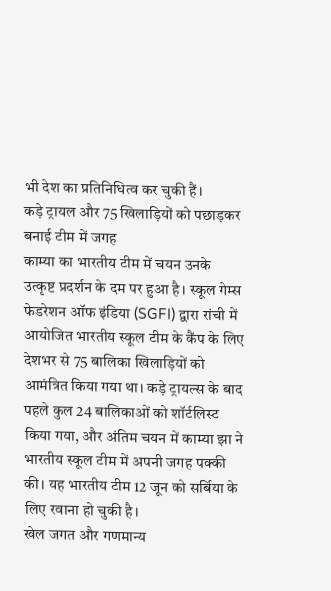भी देश का प्रतिनिधित्व कर चुकी हैं।
कड़े ट्रायल और 75 खिलाड़ियों को पछाड़कर बनाई टीम में जगह
काम्या का भारतीय टीम में चयन उनके उत्कृष्ट प्रदर्शन के दम पर हुआ है। स्कूल गेम्स फेडरेशन ऑफ इंडिया (SGFI) द्वारा रांची में आयोजित भारतीय स्कूल टीम के कैंप के लिए देशभर से 75 बालिका खिलाड़ियों को आमंत्रित किया गया था। कड़े ट्रायल्स के बाद पहले कुल 24 बालिकाओं को शॉर्टलिस्ट किया गया, और अंतिम चयन में काम्या झा ने भारतीय स्कूल टीम में अपनी जगह पक्की की। यह भारतीय टीम 12 जून को सर्बिया के लिए रवाना हो चुकी है।
खेल जगत और गणमान्य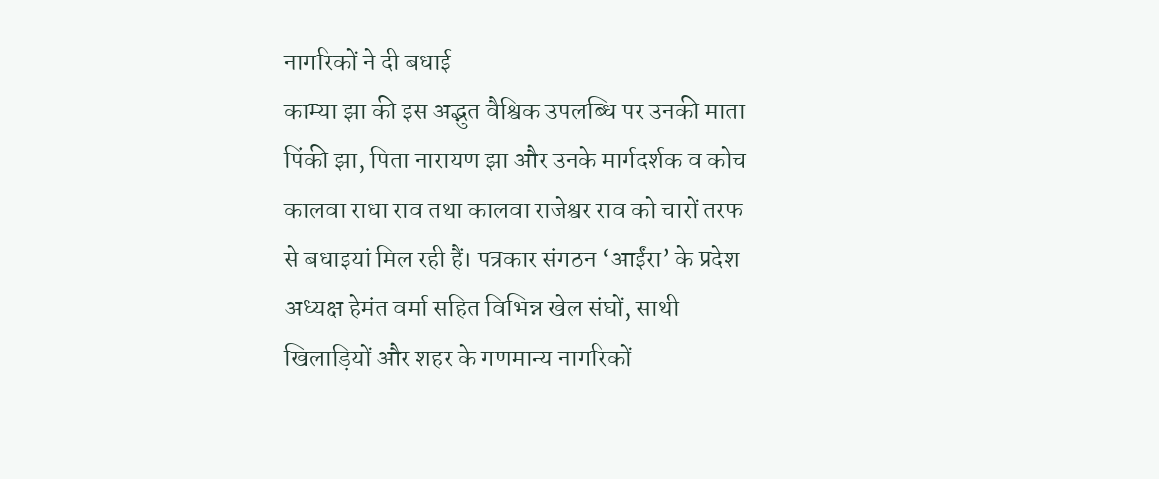नागरिकों ने दी बधाई
काम्या झा की इस अद्भुत वैश्विक उपलब्धि पर उनकी माता पिंकी झा, पिता नारायण झा और उनके मार्गदर्शक व कोच कालवा राधा राव तथा कालवा राजेश्वर राव को चारों तरफ से बधाइयां मिल रही हैं। पत्रकार संगठन ‘आईंरा’ के प्रदेश अध्यक्ष हेमंत वर्मा सहित विभिन्न खेल संघों, साथी खिलाड़ियों और शहर के गणमान्य नागरिकों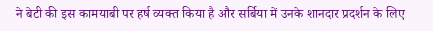ने बेटी की इस कामयाबी पर हर्ष व्यक्त किया है और सर्बिया में उनके शानदार प्रदर्शन के लिए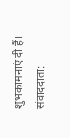शुभकामनाएं दी हैं।
संवाददाता: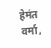हेमंत वर्मा,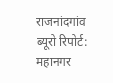राजनांदगांव ब्यूरो रिपोर्ट: महानगर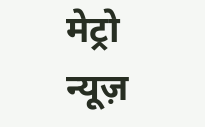मेट्रो न्यूज़